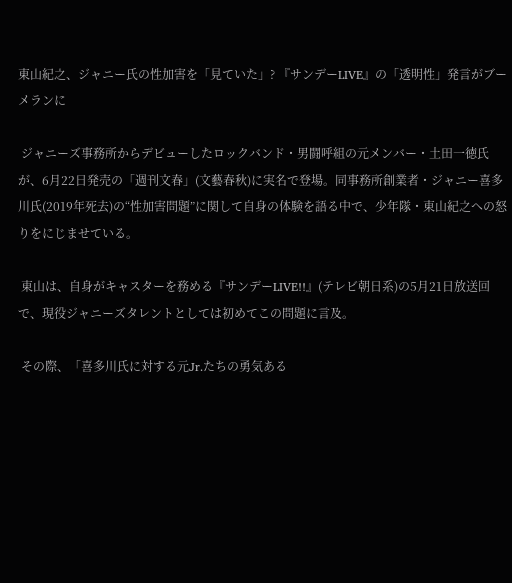東山紀之、ジャニー氏の性加害を「見ていた」? 『サンデーLIVE』の「透明性」発言がブーメランに

 ジャニーズ事務所からデビューしたロックバンド・男闘呼組の元メンバー・土田一徳氏が、6月22日発売の「週刊文春」(文藝春秋)に実名で登場。同事務所創業者・ジャニー喜多川氏(2019年死去)の“性加害問題”に関して自身の体験を語る中で、少年隊・東山紀之への怒りをにじませている。

 東山は、自身がキャスターを務める『サンデーLIVE!!』(テレビ朝日系)の5月21日放送回で、現役ジャニーズタレントとしては初めてこの問題に言及。

 その際、「喜多川氏に対する元Jr.たちの勇気ある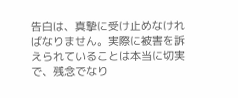告白は、真摯に受け止めなければなりません。実際に被害を訴えられていることは本当に切実で、残念でなり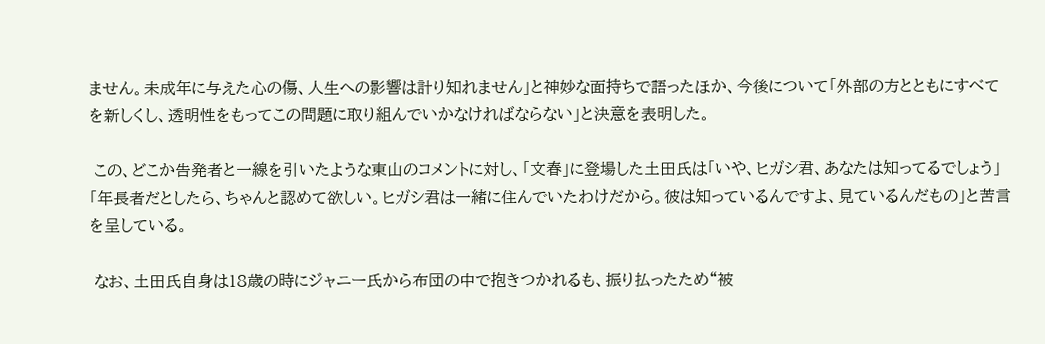ません。未成年に与えた心の傷、人生への影響は計り知れません」と神妙な面持ちで語ったほか、今後について「外部の方とともにすべてを新しくし、透明性をもってこの問題に取り組んでいかなければならない」と決意を表明した。

 この、どこか告発者と一線を引いたような東山のコメントに対し、「文春」に登場した土田氏は「いや、ヒガシ君、あなたは知ってるでしょう」「年長者だとしたら、ちゃんと認めて欲しい。ヒガシ君は一緒に住んでいたわけだから。彼は知っているんですよ、見ているんだもの」と苦言を呈している。

 なお、土田氏自身は18歳の時にジャニー氏から布団の中で抱きつかれるも、振り払ったため“被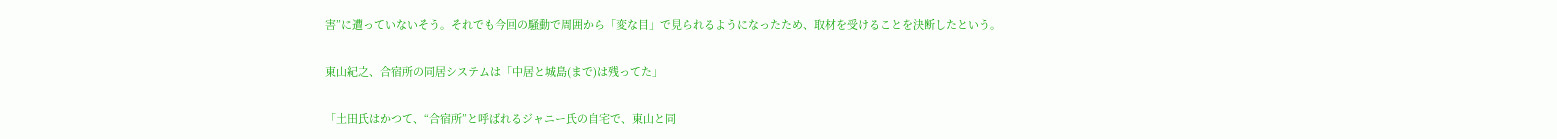害”に遭っていないそう。それでも今回の騒動で周囲から「変な目」で見られるようになったため、取材を受けることを決断したという。

東山紀之、合宿所の同居システムは「中居と城島(まで)は残ってた」

「土田氏はかつて、“合宿所”と呼ばれるジャニー氏の自宅で、東山と同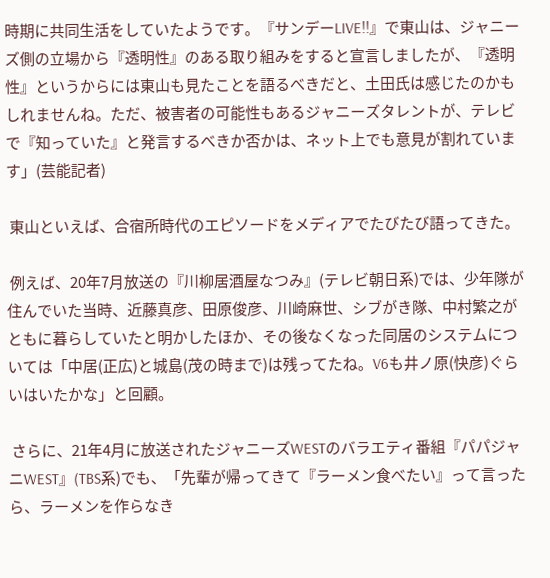時期に共同生活をしていたようです。『サンデーLIVE!!』で東山は、ジャニーズ側の立場から『透明性』のある取り組みをすると宣言しましたが、『透明性』というからには東山も見たことを語るべきだと、土田氏は感じたのかもしれませんね。ただ、被害者の可能性もあるジャニーズタレントが、テレビで『知っていた』と発言するべきか否かは、ネット上でも意見が割れています」(芸能記者)

 東山といえば、合宿所時代のエピソードをメディアでたびたび語ってきた。

 例えば、20年7月放送の『川柳居酒屋なつみ』(テレビ朝日系)では、少年隊が住んでいた当時、近藤真彦、田原俊彦、川崎麻世、シブがき隊、中村繁之がともに暮らしていたと明かしたほか、その後なくなった同居のシステムについては「中居(正広)と城島(茂の時まで)は残ってたね。V6も井ノ原(快彦)ぐらいはいたかな」と回顧。

 さらに、21年4月に放送されたジャニーズWESTのバラエティ番組『パパジャニWEST』(TBS系)でも、「先輩が帰ってきて『ラーメン食べたい』って言ったら、ラーメンを作らなき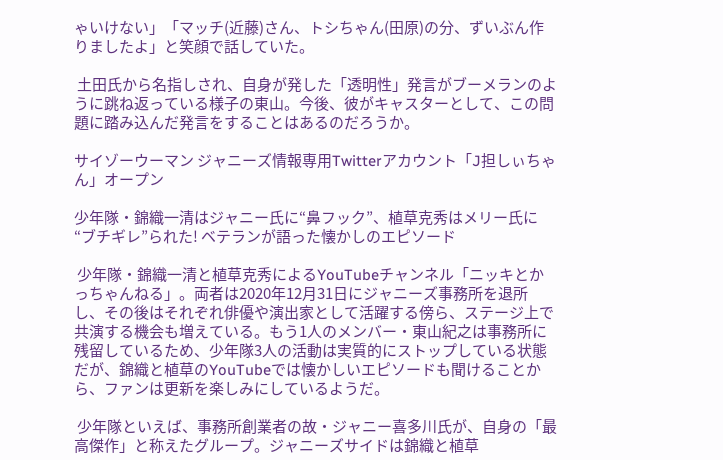ゃいけない」「マッチ(近藤)さん、トシちゃん(田原)の分、ずいぶん作りましたよ」と笑顔で話していた。

 土田氏から名指しされ、自身が発した「透明性」発言がブーメランのように跳ね返っている様子の東山。今後、彼がキャスターとして、この問題に踏み込んだ発言をすることはあるのだろうか。

サイゾーウーマン ジャニーズ情報専用Twitterアカウント「J担しぃちゃん」オープン

少年隊・錦織一清はジャニー氏に“鼻フック”、植草克秀はメリー氏に“ブチギレ”られた! ベテランが語った懐かしのエピソード

 少年隊・錦織一清と植草克秀によるYouTubeチャンネル「ニッキとかっちゃんねる」。両者は2020年12月31日にジャニーズ事務所を退所し、その後はそれぞれ俳優や演出家として活躍する傍ら、ステージ上で共演する機会も増えている。もう1人のメンバー・東山紀之は事務所に残留しているため、少年隊3人の活動は実質的にストップしている状態だが、錦織と植草のYouTubeでは懐かしいエピソードも聞けることから、ファンは更新を楽しみにしているようだ。

 少年隊といえば、事務所創業者の故・ジャニー喜多川氏が、自身の「最高傑作」と称えたグループ。ジャニーズサイドは錦織と植草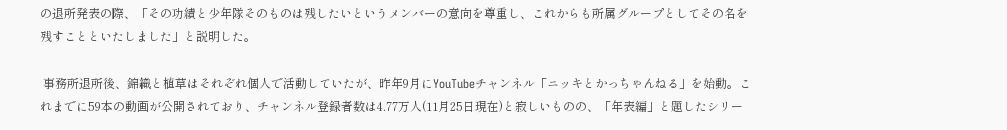の退所発表の際、「その功績と少年隊そのものは残したいというメンバーの意向を尊重し、これからも所属グループとしてその名を残すことといたしました」と説明した。

 事務所退所後、錦織と植草はそれぞれ個人で活動していたが、昨年9月にYouTubeチャンネル「ニッキとかっちゃんねる」を始動。これまでに59本の動画が公開されており、チャンネル登録者数は4.77万人(11月25日現在)と寂しいものの、「年表編」と題したシリー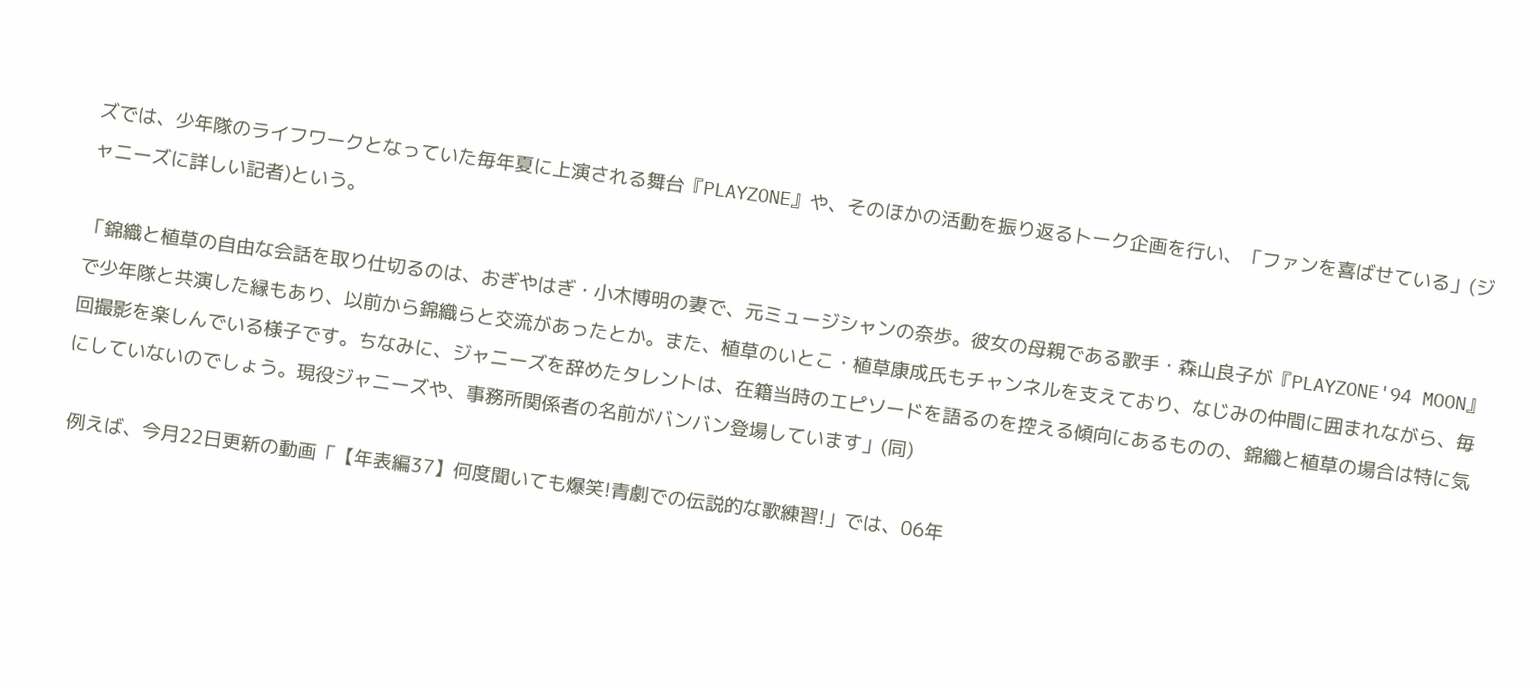ズでは、少年隊のライフワークとなっていた毎年夏に上演される舞台『PLAYZONE』や、そのほかの活動を振り返るトーク企画を行い、「ファンを喜ばせている」(ジャニーズに詳しい記者)という。

「錦織と植草の自由な会話を取り仕切るのは、おぎやはぎ・小木博明の妻で、元ミュージシャンの奈歩。彼女の母親である歌手・森山良子が『PLAYZONE'94 MOON』で少年隊と共演した縁もあり、以前から錦織らと交流があったとか。また、植草のいとこ・植草康成氏もチャンネルを支えており、なじみの仲間に囲まれながら、毎回撮影を楽しんでいる様子です。ちなみに、ジャニーズを辞めたタレントは、在籍当時のエピソードを語るのを控える傾向にあるものの、錦織と植草の場合は特に気にしていないのでしょう。現役ジャニーズや、事務所関係者の名前がバンバン登場しています」(同)

 例えば、今月22日更新の動画「【年表編37】何度聞いても爆笑!青劇での伝説的な歌練習!」では、06年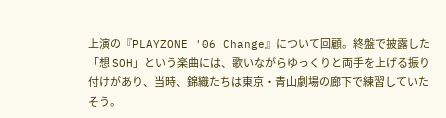上演の『PLAYZONE '06 Change』について回顧。終盤で披露した「想 SOH」という楽曲には、歌いながらゆっくりと両手を上げる振り付けがあり、当時、錦織たちは東京・青山劇場の廊下で練習していたそう。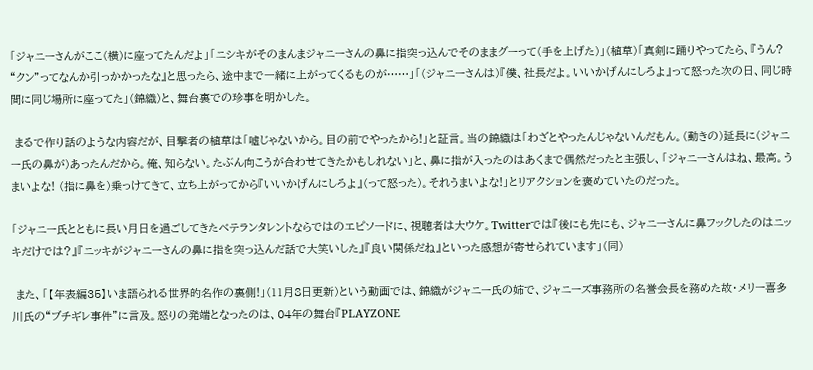「ジャニーさんがここ(横)に座ってたんだよ」「ニシキがそのまんまジャニーさんの鼻に指突っ込んでそのままグーって(手を上げた)」(植草)「真剣に踊りやってたら、『うん? “クン”ってなんか引っかかったな』と思ったら、途中まで一緒に上がってくるものが……」「(ジャニーさんは)『僕、社長だよ。いいかげんにしろよ』って怒った次の日、同じ時間に同じ場所に座ってた」(錦織)と、舞台裏での珍事を明かした。

 まるで作り話のような内容だが、目撃者の植草は「嘘じゃないから。目の前でやったから!」と証言。当の錦織は「わざとやったんじゃないんだもん。(動きの)延長に(ジャニー氏の鼻が)あったんだから。俺、知らない。たぶん向こうが合わせてきたかもしれない」と、鼻に指が入ったのはあくまで偶然だったと主張し、「ジャニーさんはね、最高。うまいよな! (指に鼻を)乗っけてきて、立ち上がってから『いいかげんにしろよ』(って怒った)。それうまいよな!」とリアクションを褒めていたのだった。

「ジャニー氏とともに長い月日を過ごしてきたベテランタレントならではのエピソードに、視聴者は大ウケ。Twitterでは『後にも先にも、ジャニーさんに鼻フックしたのはニッキだけでは?』『ニッキがジャニーさんの鼻に指を突っ込んだ話で大笑いした』『良い関係だね』といった感想が寄せられています」(同)

 また、「【年表編35】いま語られる世界的名作の裏側!」(11月8日更新)という動画では、錦織がジャニー氏の姉で、ジャニーズ事務所の名誉会長を務めた故・メリー喜多川氏の“ブチギレ事件”に言及。怒りの発端となったのは、04年の舞台『PLAYZONE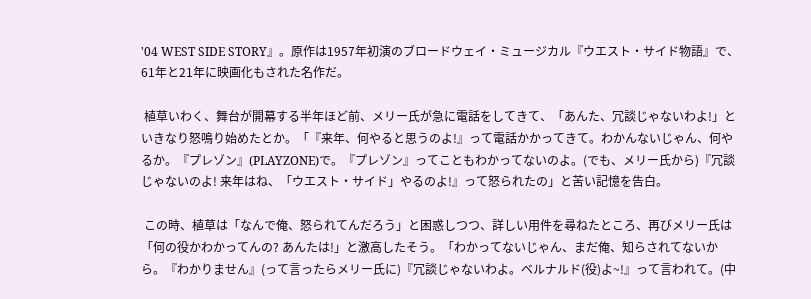'04 WEST SIDE STORY』。原作は1957年初演のブロードウェイ・ミュージカル『ウエスト・サイド物語』で、61年と21年に映画化もされた名作だ。

 植草いわく、舞台が開幕する半年ほど前、メリー氏が急に電話をしてきて、「あんた、冗談じゃないわよ!」といきなり怒鳴り始めたとか。「『来年、何やると思うのよ!』って電話かかってきて。わかんないじゃん、何やるか。『プレゾン』(PLAYZONE)で。『プレゾン』ってこともわかってないのよ。(でも、メリー氏から)『冗談じゃないのよ! 来年はね、「ウエスト・サイド」やるのよ!』って怒られたの」と苦い記憶を告白。

 この時、植草は「なんで俺、怒られてんだろう」と困惑しつつ、詳しい用件を尋ねたところ、再びメリー氏は「何の役かわかってんの? あんたは!」と激高したそう。「わかってないじゃん、まだ俺、知らされてないから。『わかりません』(って言ったらメリー氏に)『冗談じゃないわよ。ベルナルド(役)よ~!』って言われて。(中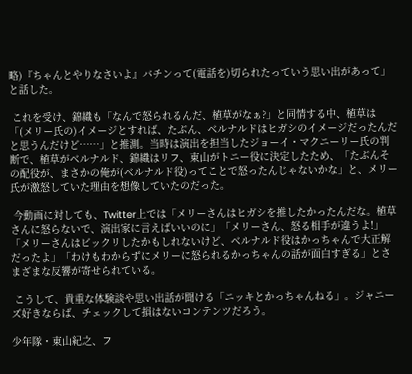略)『ちゃんとやりなさいよ』バチンって(電話を)切られたっていう思い出があって」と話した。

 これを受け、錦織も「なんで怒られるんだ、植草がなぁ?」と同情する中、植草は「(メリー氏の)イメージとすれば、たぶん、ベルナルドはヒガシのイメージだったんだと思うんだけど……」と推測。当時は演出を担当したジョーイ・マクニーリー氏の判断で、植草がベルナルド、錦織はリフ、東山がトニー役に決定したため、「たぶんその配役が、まさかの俺が(ベルナルド役)ってことで怒ったんじゃないかな」と、メリー氏が激怒していた理由を想像していたのだった。

 今動画に対しても、Twitter上では「メリーさんはヒガシを推したかったんだな。植草さんに怒らないで、演出家に言えばいいのに」「メリーさん、怒る相手が違うよ!」「メリーさんはビックリしたかもしれないけど、ベルナルド役はかっちゃんで大正解だったよ」「わけもわからずにメリーに怒られるかっちゃんの話が面白すぎる」とさまざまな反響が寄せられている。

 こうして、貴重な体験談や思い出話が聞ける「ニッキとかっちゃんねる」。ジャニーズ好きならば、チェックして損はないコンテンツだろう。

少年隊・東山紀之、フ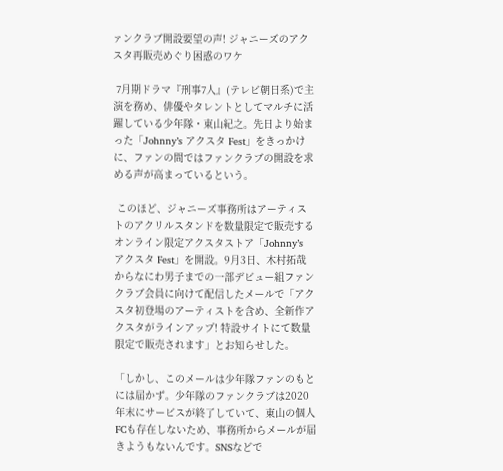ァンクラブ開設要望の声! ジャニーズのアクスタ再販売めぐり困惑のワケ

 7月期ドラマ『刑事7人』(テレビ朝日系)で主演を務め、俳優やタレントとしてマルチに活躍している少年隊・東山紀之。先日より始まった「Johnny’s アクスタ Fest」をきっかけに、ファンの間ではファンクラブの開設を求める声が高まっているという。

 このほど、ジャニーズ事務所はアーティストのアクリルスタンドを数量限定で販売するオンライン限定アクスタストア「Johnny’s アクスタ Fest」を開設。9月3日、木村拓哉からなにわ男子までの一部デビュー組ファンクラブ会員に向けて配信したメールで「アクスタ初登場のアーティストを含め、全新作アクスタがラインアップ! 特設サイトにて数量限定で販売されます」とお知らせした。

「しかし、このメールは少年隊ファンのもとには届かず。少年隊のファンクラブは2020年末にサービスが終了していて、東山の個人FCも存在しないため、事務所からメールが届きようもないんです。SNSなどで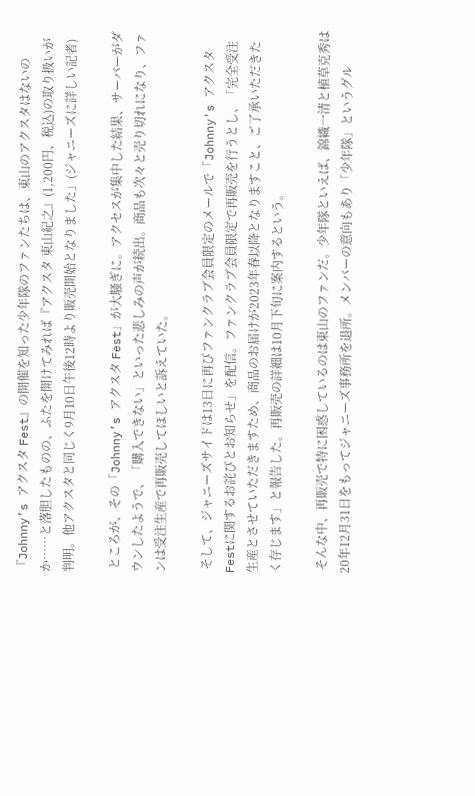『Johnny’s アクスタ Fest』の開催を知った少年隊のファンたちは、東山のアクスタはないのか……と落胆したものの、ふたを開けてみれば『アクスタ 東山紀之』(1,200円、税込)の取り扱いが判明。他アクスタと同じく9月10日午後12時より販売開始となりました」(ジャニーズに詳しい記者)

 ところが、その「Johnny’s アクスタ Fest」が大騒ぎに。アクセスが集中した結果、サーバーがダウンしたようで、「購入できない」といった悲しみの声が続出。商品も次々と売り切れになり、ファンは受注生産で再販売してほしいと訴えていた。

 そして、ジャニーズサイドは13日に再びファンクラブ会員限定のメールで「Johnny's アクスタ Festに関するお詫びとお知らせ」を配信。ファンクラブ会員限定で再販売を行うとし、「完全受注生産とさせていただきますため、商品のお届けが2023年春以降となりますこと、ご了承いただきたく存じます」と報告した。再販売の詳細は10月下旬に案内するという。

 そんな中、再販売で特に困惑しているのは東山のファンだ。少年隊といえば、錦織一清と植草克秀は20年12月31日をもってジャニーズ事務所を退所。メンバーの意向もあり「少年隊」というグル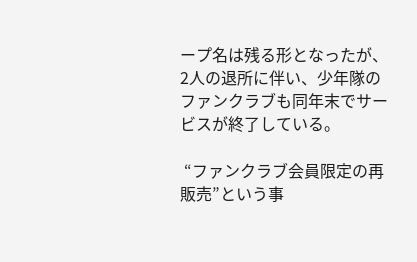ープ名は残る形となったが、2人の退所に伴い、少年隊のファンクラブも同年末でサービスが終了している。

 “ファンクラブ会員限定の再販売”という事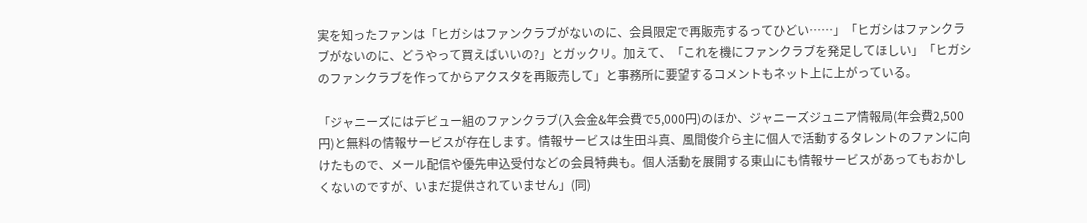実を知ったファンは「ヒガシはファンクラブがないのに、会員限定で再販売するってひどい……」「ヒガシはファンクラブがないのに、どうやって買えばいいの?」とガックリ。加えて、「これを機にファンクラブを発足してほしい」「ヒガシのファンクラブを作ってからアクスタを再販売して」と事務所に要望するコメントもネット上に上がっている。

「ジャニーズにはデビュー組のファンクラブ(入会金&年会費で5,000円)のほか、ジャニーズジュニア情報局(年会費2,500円)と無料の情報サービスが存在します。情報サービスは生田斗真、風間俊介ら主に個人で活動するタレントのファンに向けたもので、メール配信や優先申込受付などの会員特典も。個人活動を展開する東山にも情報サービスがあってもおかしくないのですが、いまだ提供されていません」(同)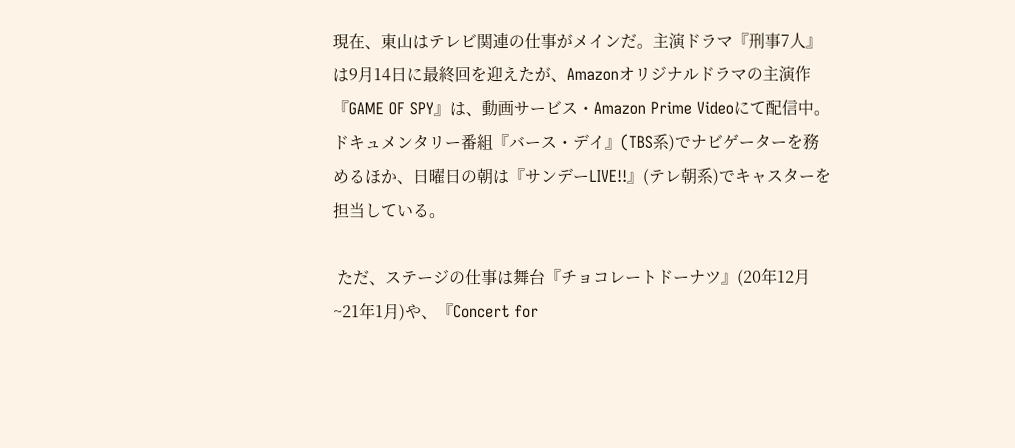現在、東山はテレビ関連の仕事がメインだ。主演ドラマ『刑事7人』は9月14日に最終回を迎えたが、Amazonオリジナルドラマの主演作『GAME OF SPY』は、動画サービス・Amazon Prime Videoにて配信中。ドキュメンタリー番組『バース・デイ』(TBS系)でナビゲーターを務めるほか、日曜日の朝は『サンデーLIVE!!』(テレ朝系)でキャスターを担当している。

 ただ、ステージの仕事は舞台『チョコレートドーナツ』(20年12月~21年1月)や、『Concert for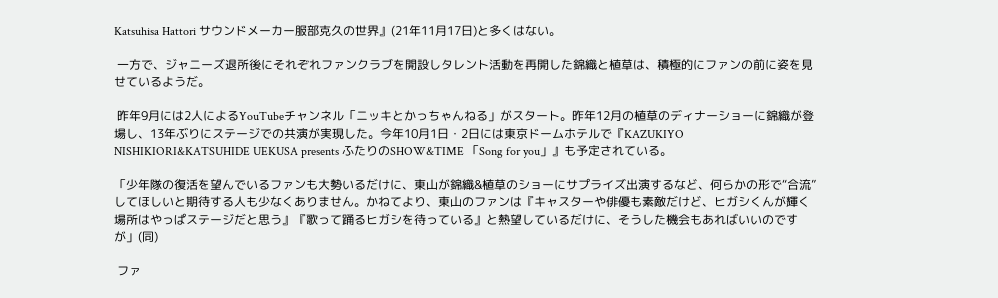Katsuhisa Hattori サウンドメーカー服部克久の世界』(21年11月17日)と多くはない。

 一方で、ジャニーズ退所後にそれぞれファンクラブを開設しタレント活動を再開した錦織と植草は、積極的にファンの前に姿を見せているようだ。

 昨年9月には2人によるYouTubeチャンネル「ニッキとかっちゃんねる」がスタート。昨年12月の植草のディナーショーに錦織が登場し、13年ぶりにステージでの共演が実現した。今年10月1日・2日には東京ドームホテルで『KAZUKIYO NISHIKIORI&KATSUHIDE UEKUSA presents ふたりのSHOW&TIME 「Song for you」』も予定されている。

「少年隊の復活を望んでいるファンも大勢いるだけに、東山が錦織&植草のショーにサプライズ出演するなど、何らかの形で“合流”してほしいと期待する人も少なくありません。かねてより、東山のファンは『キャスターや俳優も素敵だけど、ヒガシくんが輝く場所はやっぱステージだと思う』『歌って踊るヒガシを待っている』と熱望しているだけに、そうした機会もあればいいのですが」(同)

 ファ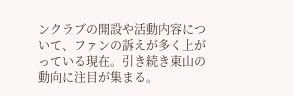ンクラブの開設や活動内容について、ファンの訴えが多く上がっている現在。引き続き東山の動向に注目が集まる。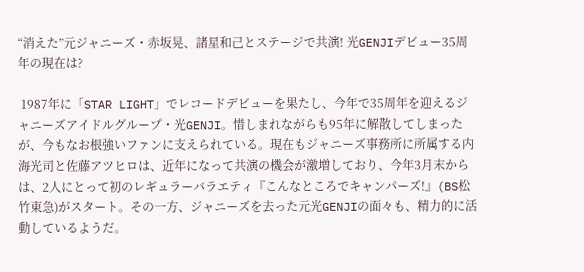“消えた”元ジャニーズ・赤坂晃、諸星和己とステージで共演! 光GENJIデビュー35周年の現在は?

 1987年に「STAR LIGHT」でレコードデビューを果たし、今年で35周年を迎えるジャニーズアイドルグループ・光GENJI。惜しまれながらも95年に解散してしまったが、今もなお根強いファンに支えられている。現在もジャニーズ事務所に所属する内海光司と佐藤アツヒロは、近年になって共演の機会が激増しており、今年3月末からは、2人にとって初のレギュラーバラエティ『こんなところでキャンパーズ!』(BS松竹東急)がスタート。その一方、ジャニーズを去った元光GENJIの面々も、精力的に活動しているようだ。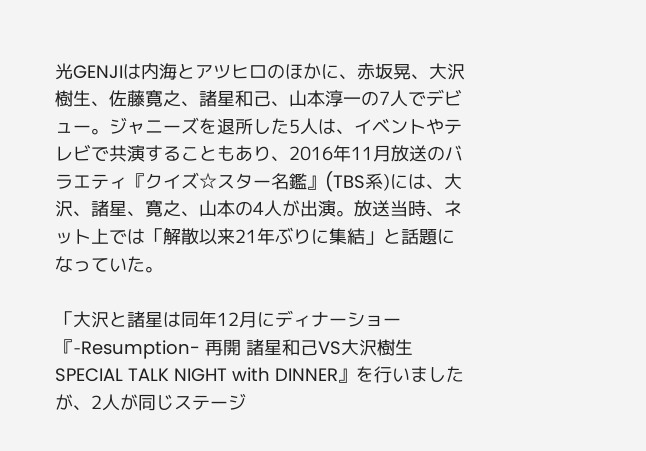光GENJIは内海とアツヒロのほかに、赤坂晃、大沢樹生、佐藤寛之、諸星和己、山本淳一の7人でデビュー。ジャニーズを退所した5人は、イベントやテレビで共演することもあり、2016年11月放送のバラエティ『クイズ☆スター名鑑』(TBS系)には、大沢、諸星、寛之、山本の4人が出演。放送当時、ネット上では「解散以来21年ぶりに集結」と話題になっていた。

「大沢と諸星は同年12月にディナーショー『-Resumption- 再開 諸星和己VS大沢樹生 SPECIAL TALK NIGHT with DINNER』を行いましたが、2人が同じステージ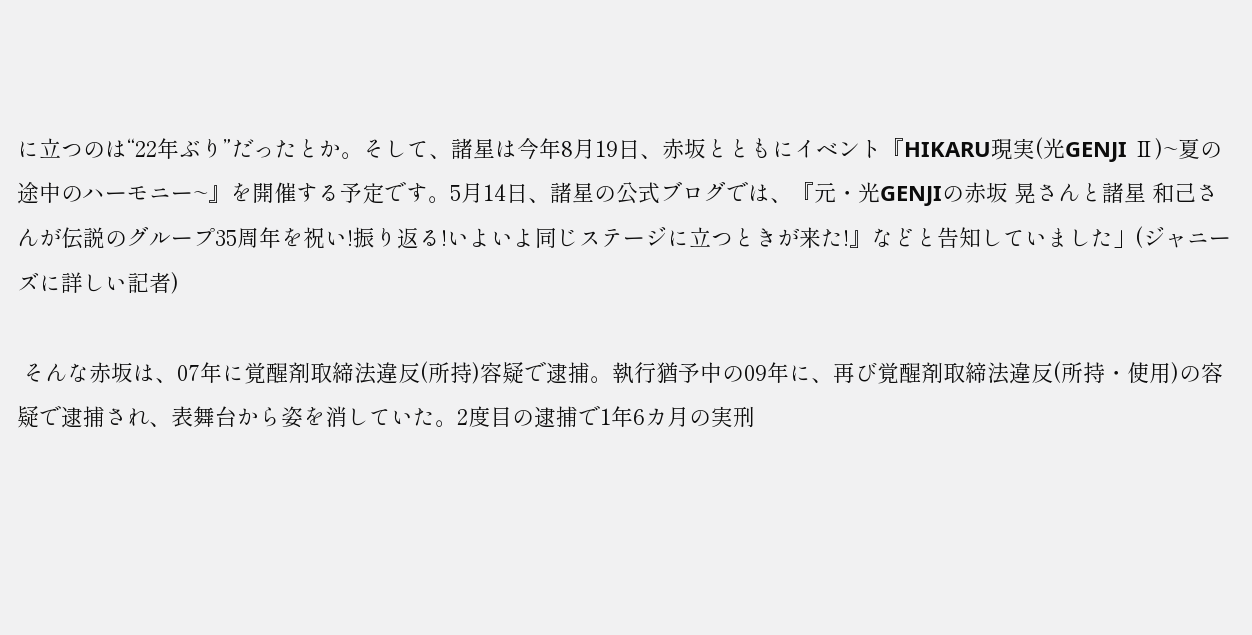に立つのは“22年ぶり”だったとか。そして、諸星は今年8月19日、赤坂とともにイベント『HIKARU現実(光GENJI Ⅱ)~夏の途中のハーモニー~』を開催する予定です。5月14日、諸星の公式ブログでは、『元・光GENJIの赤坂 晃さんと諸星 和己さんが伝説のグループ35周年を祝い!振り返る!いよいよ同じステージに立つときが来た!』などと告知していました」(ジャニーズに詳しい記者)

 そんな赤坂は、07年に覚醒剤取締法違反(所持)容疑で逮捕。執行猶予中の09年に、再び覚醒剤取締法違反(所持・使用)の容疑で逮捕され、表舞台から姿を消していた。2度目の逮捕で1年6カ月の実刑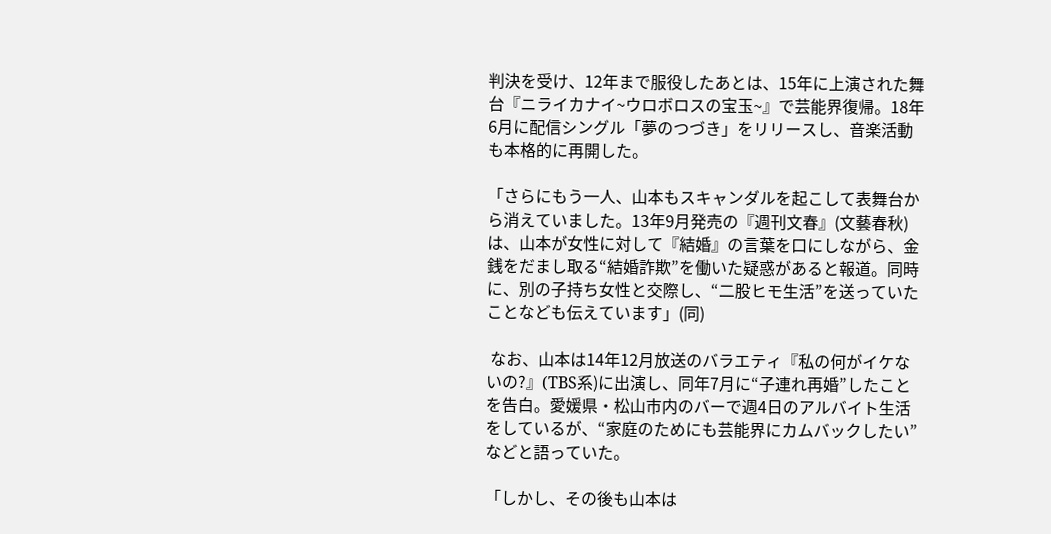判決を受け、12年まで服役したあとは、15年に上演された舞台『ニライカナイ~ウロボロスの宝玉~』で芸能界復帰。18年6月に配信シングル「夢のつづき」をリリースし、音楽活動も本格的に再開した。

「さらにもう一人、山本もスキャンダルを起こして表舞台から消えていました。13年9月発売の『週刊文春』(文藝春秋)は、山本が女性に対して『結婚』の言葉を口にしながら、金銭をだまし取る“結婚詐欺”を働いた疑惑があると報道。同時に、別の子持ち女性と交際し、“二股ヒモ生活”を送っていたことなども伝えています」(同)

 なお、山本は14年12月放送のバラエティ『私の何がイケないの?』(TBS系)に出演し、同年7月に“子連れ再婚”したことを告白。愛媛県・松山市内のバーで週4日のアルバイト生活をしているが、“家庭のためにも芸能界にカムバックしたい”などと語っていた。

「しかし、その後も山本は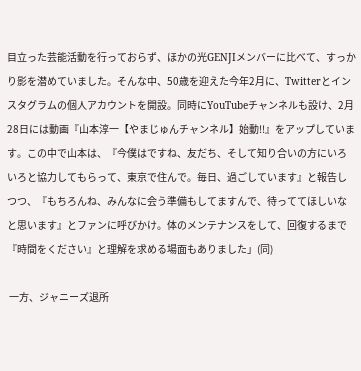目立った芸能活動を行っておらず、ほかの光GENJIメンバーに比べて、すっかり影を潜めていました。そんな中、50歳を迎えた今年2月に、Twitterとインスタグラムの個人アカウントを開設。同時にYouTubeチャンネルも設け、2月28日には動画『山本淳一【やまじゅんチャンネル】始動!!』をアップしています。この中で山本は、『今僕はですね、友だち、そして知り合いの方にいろいろと協力してもらって、東京で住んで。毎日、過ごしています』と報告しつつ、『もちろんね、みんなに会う準備もしてますんで、待っててほしいなと思います』とファンに呼びかけ。体のメンテナンスをして、回復するまで『時間をください』と理解を求める場面もありました」(同)

 一方、ジャニーズ退所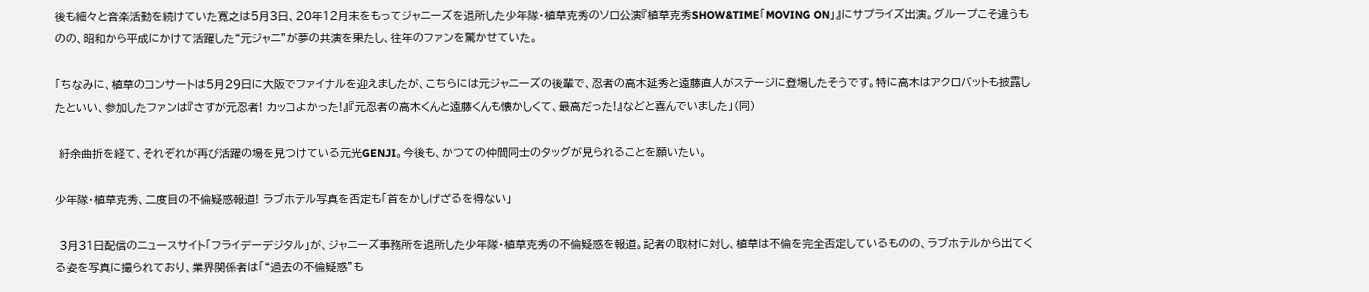後も細々と音楽活動を続けていた寛之は5月3日、20年12月末をもってジャニーズを退所した少年隊・植草克秀のソロ公演『植草克秀SHOW&TIME「MOVING ON」』にサプライズ出演。グループこそ違うものの、昭和から平成にかけて活躍した“元ジャニ”が夢の共演を果たし、往年のファンを驚かせていた。

「ちなみに、植草のコンサートは5月29日に大阪でファイナルを迎えましたが、こちらには元ジャニーズの後輩で、忍者の高木延秀と遠藤直人がステージに登場したそうです。特に高木はアクロバットも披露したといい、参加したファンは『さすが元忍者! カッコよかった!』『元忍者の高木くんと遠藤くんも懐かしくて、最高だった!』などと喜んでいました」(同)

 紆余曲折を経て、それぞれが再び活躍の場を見つけている元光GENJI。今後も、かつての仲間同士のタッグが見られることを願いたい。

少年隊・植草克秀、二度目の不倫疑惑報道! ラブホテル写真を否定も「首をかしげざるを得ない」

 3月31日配信のニュースサイト「フライデーデジタル」が、ジャニーズ事務所を退所した少年隊・植草克秀の不倫疑惑を報道。記者の取材に対し、植草は不倫を完全否定しているものの、ラブホテルから出てくる姿を写真に撮られており、業界関係者は「“過去の不倫疑惑”も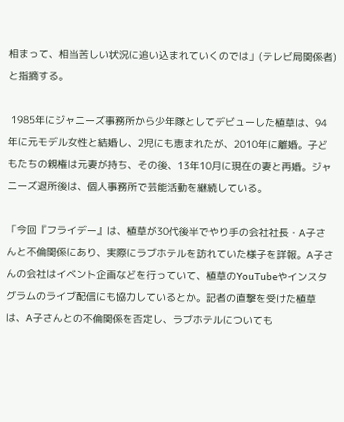相まって、相当苦しい状況に追い込まれていくのでは」(テレビ局関係者)と指摘する。

 1985年にジャニーズ事務所から少年隊としてデビューした植草は、94年に元モデル女性と結婚し、2児にも恵まれたが、2010年に離婚。子どもたちの親権は元妻が持ち、その後、13年10月に現在の妻と再婚。ジャニーズ退所後は、個人事務所で芸能活動を継続している。

「今回『フライデー』は、植草が30代後半でやり手の会社社長・A子さんと不倫関係にあり、実際にラブホテルを訪れていた様子を詳報。A子さんの会社はイベント企画などを行っていて、植草のYouTubeやインスタグラムのライブ配信にも協力しているとか。記者の直撃を受けた植草は、A子さんとの不倫関係を否定し、ラブホテルについても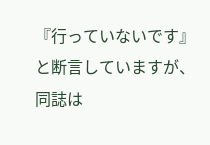『行っていないです』と断言していますが、同誌は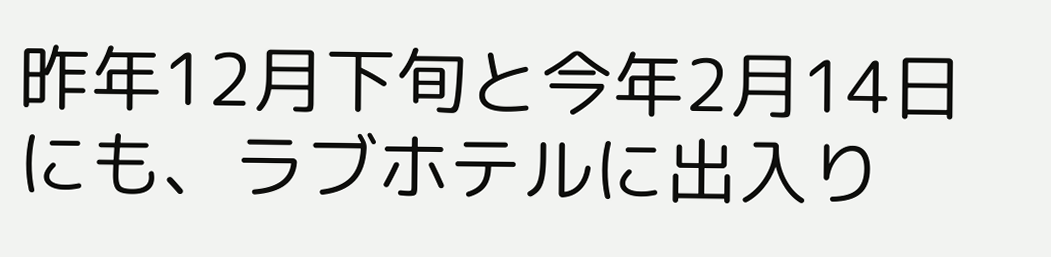昨年12月下旬と今年2月14日にも、ラブホテルに出入り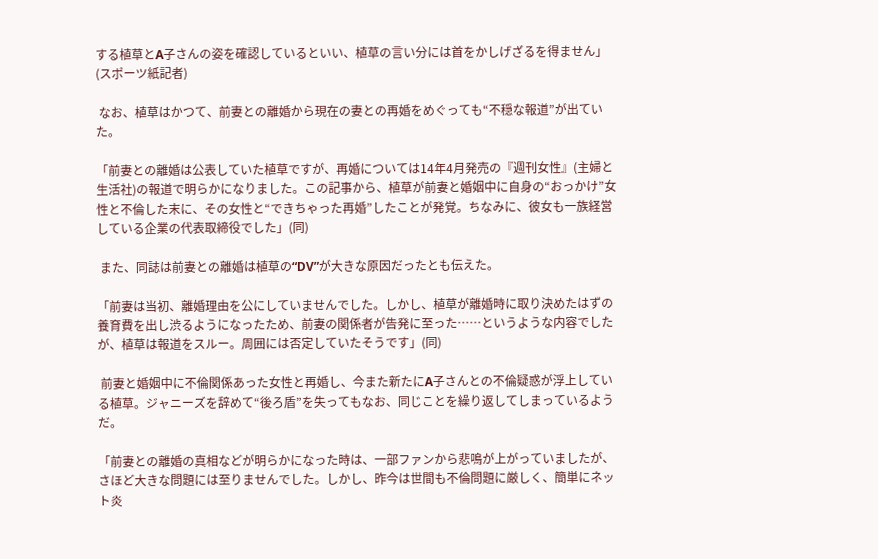する植草とA子さんの姿を確認しているといい、植草の言い分には首をかしげざるを得ません」(スポーツ紙記者)

 なお、植草はかつて、前妻との離婚から現在の妻との再婚をめぐっても“不穏な報道”が出ていた。

「前妻との離婚は公表していた植草ですが、再婚については14年4月発売の『週刊女性』(主婦と生活社)の報道で明らかになりました。この記事から、植草が前妻と婚姻中に自身の“おっかけ”女性と不倫した末に、その女性と“できちゃった再婚”したことが発覚。ちなみに、彼女も一族経営している企業の代表取締役でした」(同)

 また、同誌は前妻との離婚は植草の“DV”が大きな原因だったとも伝えた。

「前妻は当初、離婚理由を公にしていませんでした。しかし、植草が離婚時に取り決めたはずの養育費を出し渋るようになったため、前妻の関係者が告発に至った……というような内容でしたが、植草は報道をスルー。周囲には否定していたそうです」(同)

 前妻と婚姻中に不倫関係あった女性と再婚し、今また新たにA子さんとの不倫疑惑が浮上している植草。ジャニーズを辞めて“後ろ盾”を失ってもなお、同じことを繰り返してしまっているようだ。

「前妻との離婚の真相などが明らかになった時は、一部ファンから悲鳴が上がっていましたが、さほど大きな問題には至りませんでした。しかし、昨今は世間も不倫問題に厳しく、簡単にネット炎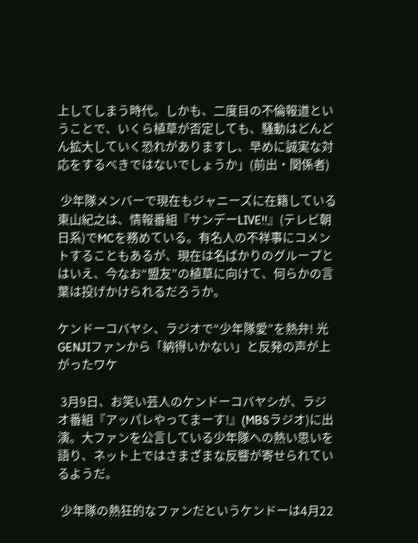上してしまう時代。しかも、二度目の不倫報道ということで、いくら植草が否定しても、騒動はどんどん拡大していく恐れがありますし、早めに誠実な対応をするべきではないでしょうか」(前出・関係者)

 少年隊メンバーで現在もジャニーズに在籍している東山紀之は、情報番組『サンデーLIVE!!』(テレビ朝日系)でMCを務めている。有名人の不祥事にコメントすることもあるが、現在は名ばかりのグループとはいえ、今なお“盟友”の植草に向けて、何らかの言葉は投げかけられるだろうか。

ケンドーコバヤシ、ラジオで“少年隊愛”を熱弁! 光GENJIファンから「納得いかない」と反発の声が上がったワケ

 3月9日、お笑い芸人のケンドーコバヤシが、ラジオ番組『アッパレやってまーす!』(MBSラジオ)に出演。大ファンを公言している少年隊への熱い思いを語り、ネット上ではさまざまな反響が寄せられているようだ。

 少年隊の熱狂的なファンだというケンドーは4月22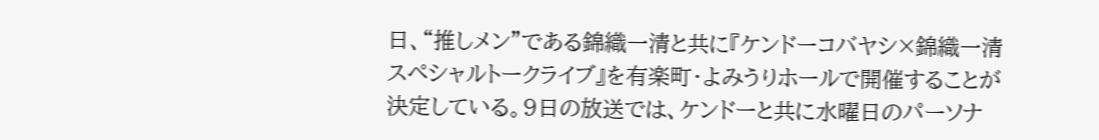日、“推しメン”である錦織一清と共に『ケンドーコバヤシ×錦織一清スペシャルトークライブ』を有楽町・よみうりホールで開催することが決定している。9日の放送では、ケンドーと共に水曜日のパーソナ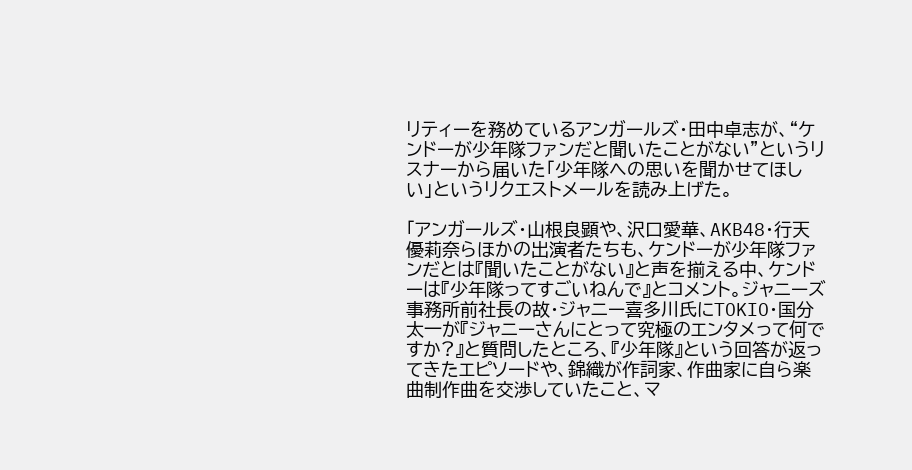リティーを務めているアンガールズ・田中卓志が、“ケンドーが少年隊ファンだと聞いたことがない”というリスナーから届いた「少年隊への思いを聞かせてほしい」というリクエストメールを読み上げた。

「アンガールズ・山根良顕や、沢口愛華、AKB48・行天優莉奈らほかの出演者たちも、ケンドーが少年隊ファンだとは『聞いたことがない』と声を揃える中、ケンドーは『少年隊ってすごいねんで』とコメント。ジャニーズ事務所前社長の故・ジャニー喜多川氏にTOKIO・国分太一が『ジャニーさんにとって究極のエンタメって何ですか?』と質問したところ、『少年隊』という回答が返ってきたエピソードや、錦織が作詞家、作曲家に自ら楽曲制作曲を交渉していたこと、マ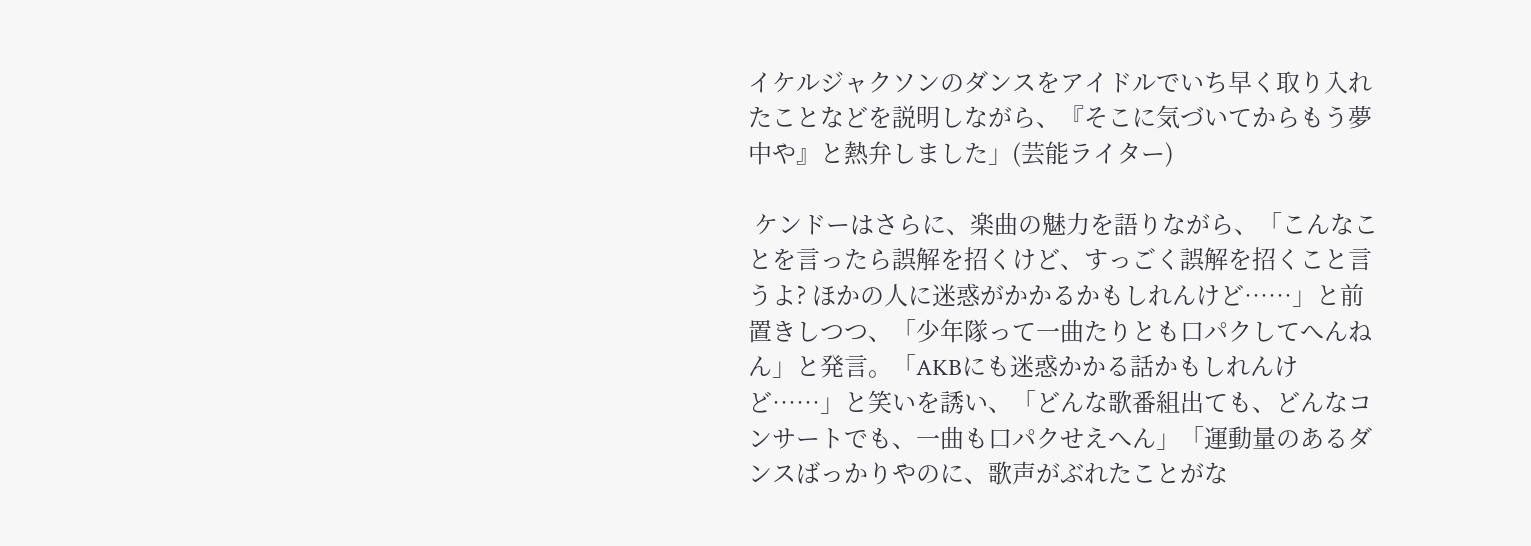イケルジャクソンのダンスをアイドルでいち早く取り入れたことなどを説明しながら、『そこに気づいてからもう夢中や』と熱弁しました」(芸能ライター)

 ケンドーはさらに、楽曲の魅力を語りながら、「こんなことを言ったら誤解を招くけど、すっごく誤解を招くこと言うよ? ほかの人に迷惑がかかるかもしれんけど……」と前置きしつつ、「少年隊って一曲たりとも口パクしてへんねん」と発言。「AKBにも迷惑かかる話かもしれんけど……」と笑いを誘い、「どんな歌番組出ても、どんなコンサートでも、一曲も口パクせえへん」「運動量のあるダンスばっかりやのに、歌声がぶれたことがな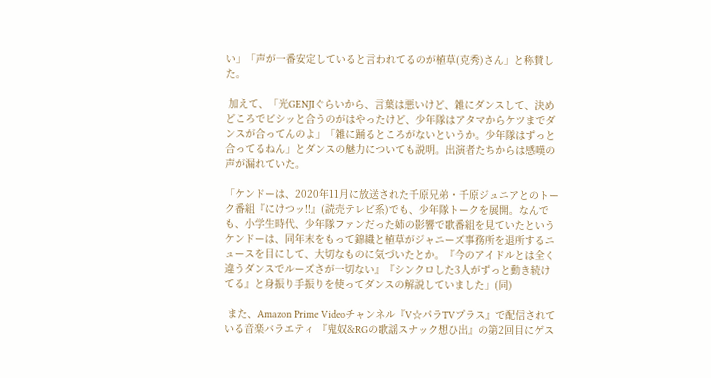い」「声が一番安定していると言われてるのが植草(克秀)さん」と称賛した。

 加えて、「光GENJIぐらいから、言葉は悪いけど、雑にダンスして、決めどころでビシッと合うのがはやったけど、少年隊はアタマからケツまでダンスが合ってんのよ」「雑に踊るところがないというか。少年隊はずっと合ってるねん」とダンスの魅力についても説明。出演者たちからは感嘆の声が漏れていた。

「ケンドーは、2020年11月に放送された千原兄弟・千原ジュニアとのトーク番組『にけつッ!!』(読売テレビ系)でも、少年隊トークを展開。なんでも、小学生時代、少年隊ファンだった姉の影響で歌番組を見ていたというケンドーは、同年末をもって錦織と植草がジャニーズ事務所を退所するニュースを目にして、大切なものに気づいたとか。『今のアイドルとは全く違うダンスでルーズさが一切ない』『シンクロした3人がずっと動き続けてる』と身振り手振りを使ってダンスの解説していました」(同)

 また、Amazon Prime Videoチャンネル『V☆パラTVプラス』で配信されている音楽バラエティ 『鬼奴&RGの歌謡スナック想ひ出』の第2回目にゲス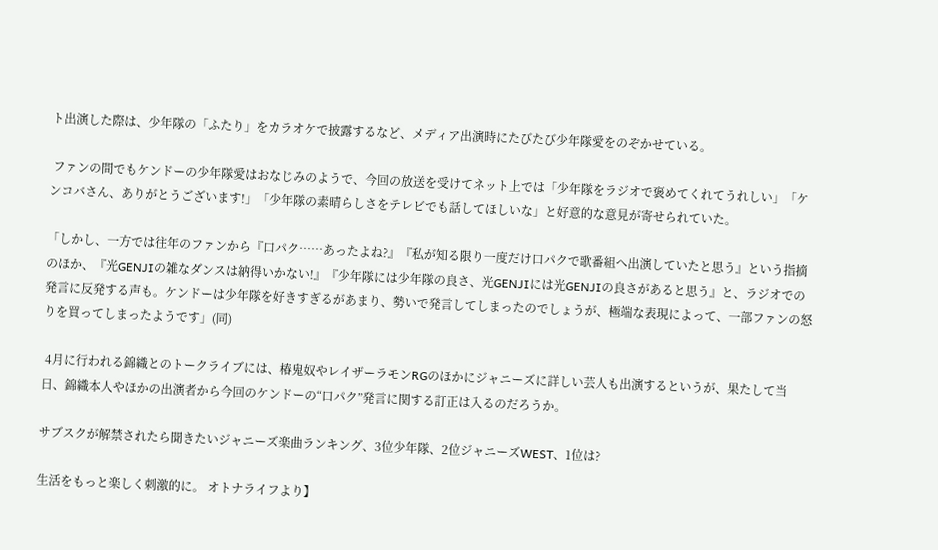ト出演した際は、少年隊の「ふたり」をカラオケで披露するなど、メディア出演時にたびたび少年隊愛をのぞかせている。

 ファンの間でもケンドーの少年隊愛はおなじみのようで、今回の放送を受けてネット上では「少年隊をラジオで褒めてくれてうれしい」「ケンコバさん、ありがとうございます!」「少年隊の素晴らしさをテレビでも話してほしいな」と好意的な意見が寄せられていた。

「しかし、一方では往年のファンから『口パク……あったよね?』『私が知る限り一度だけ口パクで歌番組へ出演していたと思う』という指摘のほか、『光GENJIの雑なダンスは納得いかない!』『少年隊には少年隊の良さ、光GENJIには光GENJIの良さがあると思う』と、ラジオでの発言に反発する声も。ケンドーは少年隊を好きすぎるがあまり、勢いで発言してしまったのでしょうが、極端な表現によって、一部ファンの怒りを買ってしまったようです」(同)

 4月に行われる錦織とのトークライブには、椿鬼奴やレイザーラモンRGのほかにジャニーズに詳しい芸人も出演するというが、果たして当日、錦織本人やほかの出演者から今回のケンドーの“口パク”発言に関する訂正は入るのだろうか。

サブスクが解禁されたら聞きたいジャニーズ楽曲ランキング、3位少年隊、2位ジャニーズWEST、1位は?

生活をもっと楽しく刺激的に。 オトナライフより】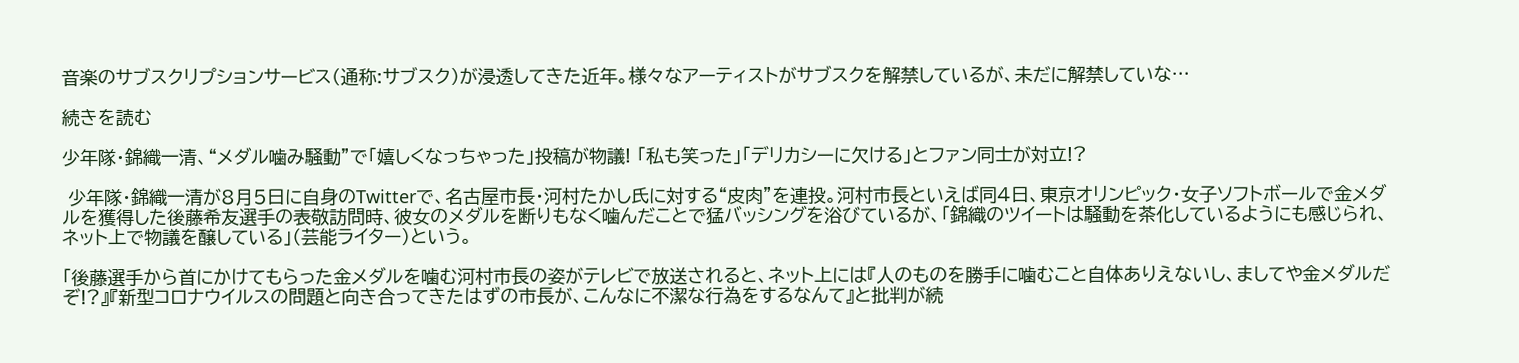音楽のサブスクリプションサービス(通称:サブスク)が浸透してきた近年。様々なアーティストがサブスクを解禁しているが、未だに解禁していな…

続きを読む

少年隊・錦織一清、“メダル噛み騒動”で「嬉しくなっちゃった」投稿が物議! 「私も笑った」「デリカシーに欠ける」とファン同士が対立!?

 少年隊・錦織一清が8月5日に自身のTwitterで、名古屋市長・河村たかし氏に対する“皮肉”を連投。河村市長といえば同4日、東京オリンピック・女子ソフトボールで金メダルを獲得した後藤希友選手の表敬訪問時、彼女のメダルを断りもなく噛んだことで猛バッシングを浴びているが、「錦織のツイートは騒動を茶化しているようにも感じられ、ネット上で物議を醸している」(芸能ライター)という。

「後藤選手から首にかけてもらった金メダルを噛む河村市長の姿がテレビで放送されると、ネット上には『人のものを勝手に噛むこと自体ありえないし、ましてや金メダルだぞ!?』『新型コロナウイルスの問題と向き合ってきたはずの市長が、こんなに不潔な行為をするなんて』と批判が続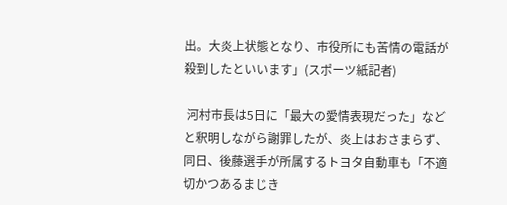出。大炎上状態となり、市役所にも苦情の電話が殺到したといいます」(スポーツ紙記者)

 河村市長は5日に「最大の愛情表現だった」などと釈明しながら謝罪したが、炎上はおさまらず、同日、後藤選手が所属するトヨタ自動車も「不適切かつあるまじき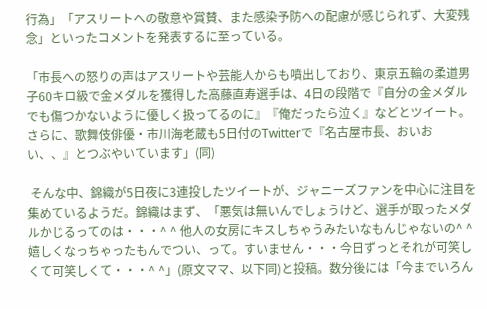行為」「アスリートへの敬意や賞賛、また感染予防への配慮が感じられず、大変残念」といったコメントを発表するに至っている。

「市長への怒りの声はアスリートや芸能人からも噴出しており、東京五輪の柔道男子60キロ級で金メダルを獲得した高藤直寿選手は、4日の段階で『自分の金メダルでも傷つかないように優しく扱ってるのに』『俺だったら泣く』などとツイート。さらに、歌舞伎俳優・市川海老蔵も5日付のTwitterで『名古屋市長、おいおい、、』とつぶやいています」(同)

 そんな中、錦織が5日夜に3連投したツイートが、ジャニーズファンを中心に注目を集めているようだ。錦織はまず、「悪気は無いんでしょうけど、選手が取ったメダルかじるってのは・・・^ ^ 他人の女房にキスしちゃうみたいなもんじゃないの^ ^ 嬉しくなっちゃったもんでつい、って。すいません・・・今日ずっとそれが可笑しくて可笑しくて・・・^ ^」(原文ママ、以下同)と投稿。数分後には「今までいろん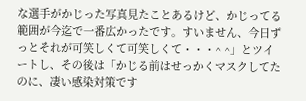な選手がかじった写真見たことあるけど、かじってる範囲が今迄で一番広かったです。すいません、今日ずっとそれが可笑しくて可笑しくて・・・^ ^」とツイートし、その後は「かじる前はせっかくマスクしてたのに、凄い感染対策です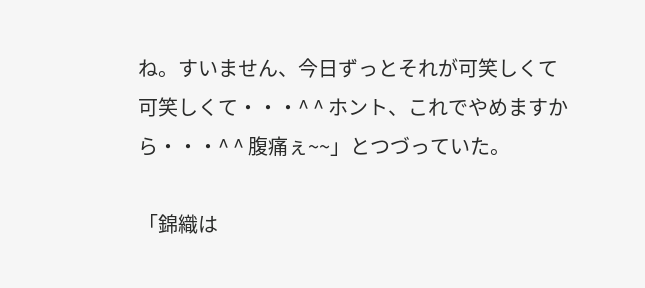ね。すいません、今日ずっとそれが可笑しくて可笑しくて・・・^ ^ ホント、これでやめますから・・・^ ^ 腹痛ぇ~~」とつづっていた。

「錦織は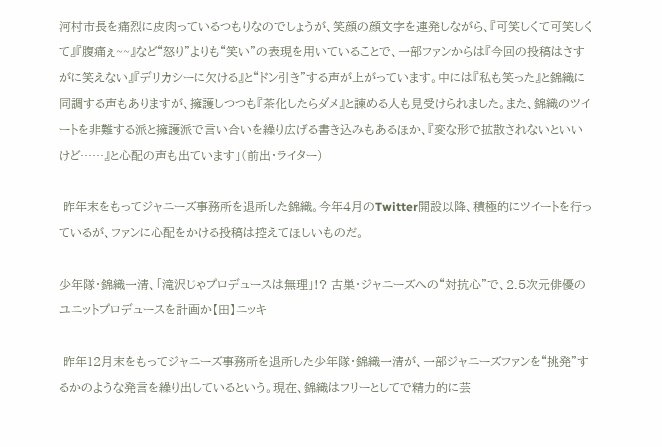河村市長を痛烈に皮肉っているつもりなのでしょうが、笑顔の顔文字を連発しながら、『可笑しくて可笑しくて』『腹痛ぇ~~』など“怒り”よりも“笑い”の表現を用いていることで、一部ファンからは『今回の投稿はさすがに笑えない』『デリカシーに欠ける』と“ドン引き”する声が上がっています。中には『私も笑った』と錦織に同調する声もありますが、擁護しつつも『茶化したらダメ』と諫める人も見受けられました。また、錦織のツイートを非難する派と擁護派で言い合いを繰り広げる書き込みもあるほか、『変な形で拡散されないといいけど……』と心配の声も出ています」(前出・ライター)

 昨年末をもってジャニーズ事務所を退所した錦織。今年4月のTwitter開設以降、積極的にツイートを行っているが、ファンに心配をかける投稿は控えてほしいものだ。

少年隊・錦織一清、「滝沢じゃプロデュースは無理」!? 古巣・ジャニーズへの“対抗心”で、2.5次元俳優のユニットプロデュースを計画か【田】ニッキ

 昨年12月末をもってジャニーズ事務所を退所した少年隊・錦織一清が、一部ジャニーズファンを“挑発”するかのような発言を繰り出しているという。現在、錦織はフリーとしてで精力的に芸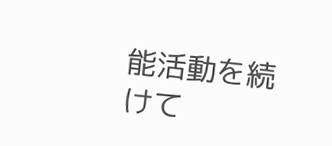能活動を続けて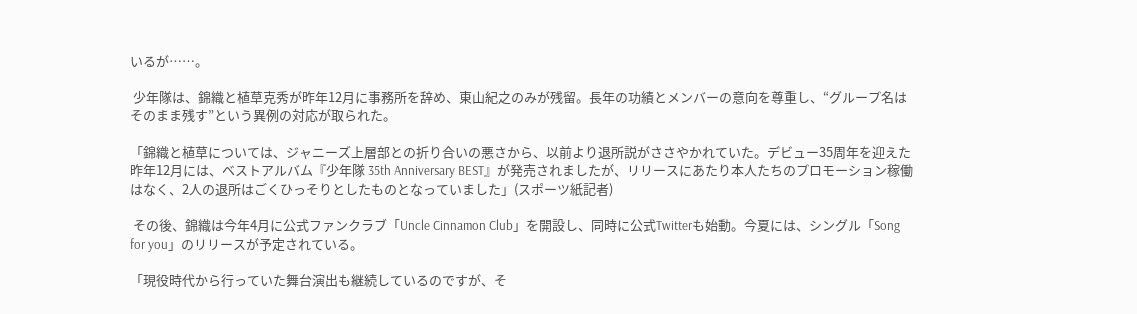いるが……。

 少年隊は、錦織と植草克秀が昨年12月に事務所を辞め、東山紀之のみが残留。長年の功績とメンバーの意向を尊重し、“グループ名はそのまま残す”という異例の対応が取られた。

「錦織と植草については、ジャニーズ上層部との折り合いの悪さから、以前より退所説がささやかれていた。デビュー35周年を迎えた昨年12月には、ベストアルバム『少年隊 35th Anniversary BEST』が発売されましたが、リリースにあたり本人たちのプロモーション稼働はなく、2人の退所はごくひっそりとしたものとなっていました」(スポーツ紙記者)

 その後、錦織は今年4月に公式ファンクラブ「Uncle Cinnamon Club」を開設し、同時に公式Twitterも始動。今夏には、シングル「Song for you」のリリースが予定されている。

「現役時代から行っていた舞台演出も継続しているのですが、そ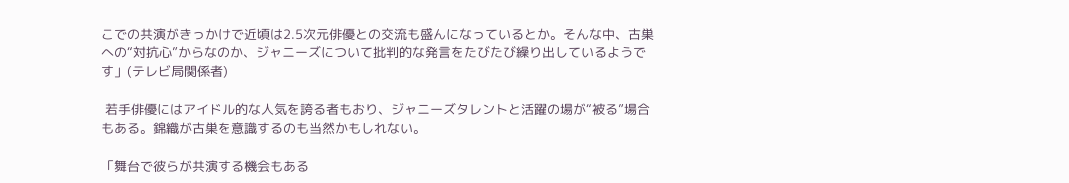こでの共演がきっかけで近頃は2.5次元俳優との交流も盛んになっているとか。そんな中、古巣への“対抗心”からなのか、ジャニーズについて批判的な発言をたびたび繰り出しているようです」(テレビ局関係者)

 若手俳優にはアイドル的な人気を誇る者もおり、ジャニーズタレントと活躍の場が“被る”場合もある。錦織が古巣を意識するのも当然かもしれない。

「舞台で彼らが共演する機会もある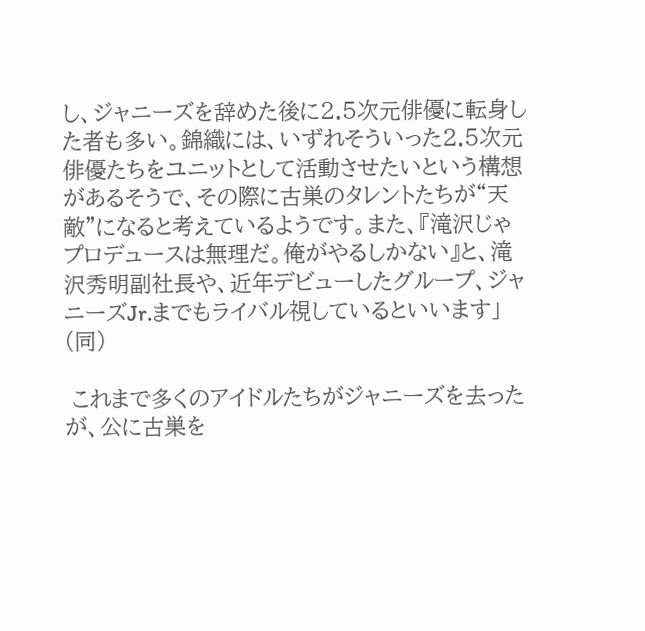し、ジャニーズを辞めた後に2.5次元俳優に転身した者も多い。錦織には、いずれそういった2.5次元俳優たちをユニットとして活動させたいという構想があるそうで、その際に古巣のタレントたちが“天敵”になると考えているようです。また、『滝沢じゃプロデュースは無理だ。俺がやるしかない』と、滝沢秀明副社長や、近年デビューしたグループ、ジャニーズJr.までもライバル視しているといいます」(同)

 これまで多くのアイドルたちがジャニーズを去ったが、公に古巣を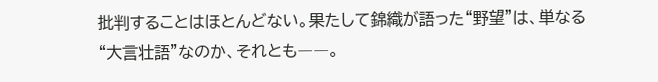批判することはほとんどない。果たして錦織が語った“野望”は、単なる“大言壮語”なのか、それとも――。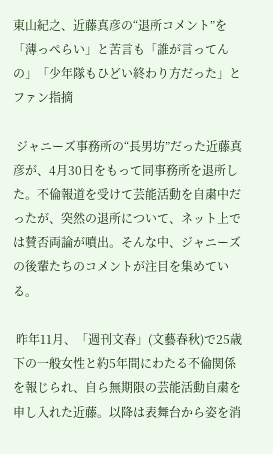東山紀之、近藤真彦の“退所コメント”を「薄っぺらい」と苦言も「誰が言ってんの」「少年隊もひどい終わり方だった」とファン指摘

 ジャニーズ事務所の“長男坊”だった近藤真彦が、4月30日をもって同事務所を退所した。不倫報道を受けて芸能活動を自粛中だったが、突然の退所について、ネット上では賛否両論が噴出。そんな中、ジャニーズの後輩たちのコメントが注目を集めている。

 昨年11月、「週刊文春」(文藝春秋)で25歳下の一般女性と約5年間にわたる不倫関係を報じられ、自ら無期限の芸能活動自粛を申し入れた近藤。以降は表舞台から姿を消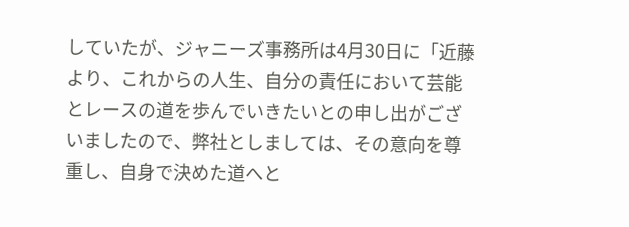していたが、ジャニーズ事務所は4月30日に「近藤より、これからの人生、自分の責任において芸能とレースの道を歩んでいきたいとの申し出がございましたので、弊社としましては、その意向を尊重し、自身で決めた道へと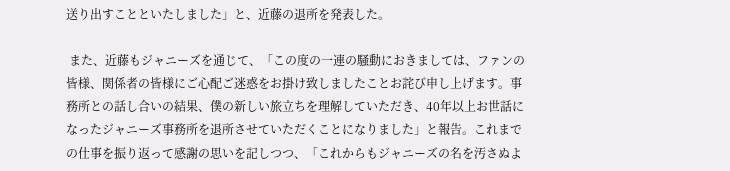送り出すことといたしました」と、近藤の退所を発表した。

 また、近藤もジャニーズを通じて、「この度の一連の騒動におきましては、ファンの皆様、関係者の皆様にご心配ご迷惑をお掛け致しましたことお詫び申し上げます。事務所との話し合いの結果、僕の新しい旅立ちを理解していただき、40年以上お世話になったジャニーズ事務所を退所させていただくことになりました」と報告。これまでの仕事を振り返って感謝の思いを記しつつ、「これからもジャニーズの名を汚さぬよ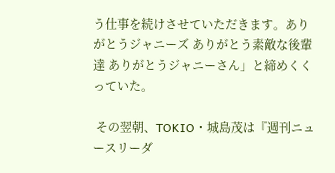う仕事を続けさせていただきます。ありがとうジャニーズ ありがとう素敵な後輩達 ありがとうジャニーさん」と締めくくっていた。

 その翌朝、TOKIO・城島茂は『週刊ニュースリーダ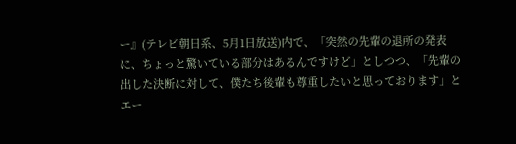ー』(テレビ朝日系、5月1日放送)内で、「突然の先輩の退所の発表に、ちょっと驚いている部分はあるんですけど」としつつ、「先輩の出した決断に対して、僕たち後輩も尊重したいと思っております」とエー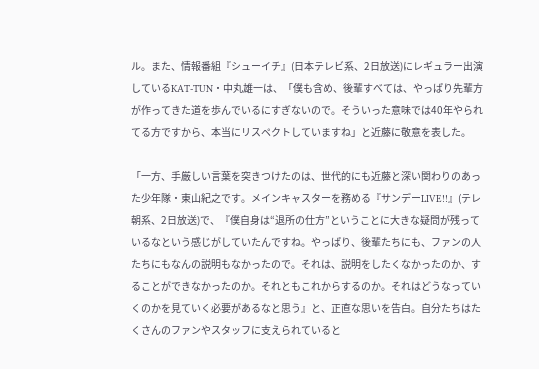ル。また、情報番組『シューイチ』(日本テレビ系、2日放送)にレギュラー出演しているKAT-TUN・中丸雄一は、「僕も含め、後輩すべては、やっぱり先輩方が作ってきた道を歩んでいるにすぎないので。そういった意味では40年やられてる方ですから、本当にリスペクトしていますね」と近藤に敬意を表した。

「一方、手厳しい言葉を突きつけたのは、世代的にも近藤と深い関わりのあった少年隊・東山紀之です。メインキャスターを務める『サンデーLIVE!!』(テレ朝系、2日放送)で、『僕自身は“退所の仕方”ということに大きな疑問が残っているなという感じがしていたんですね。やっぱり、後輩たちにも、ファンの人たちにもなんの説明もなかったので。それは、説明をしたくなかったのか、することができなかったのか。それともこれからするのか。それはどうなっていくのかを見ていく必要があるなと思う』と、正直な思いを告白。自分たちはたくさんのファンやスタッフに支えられていると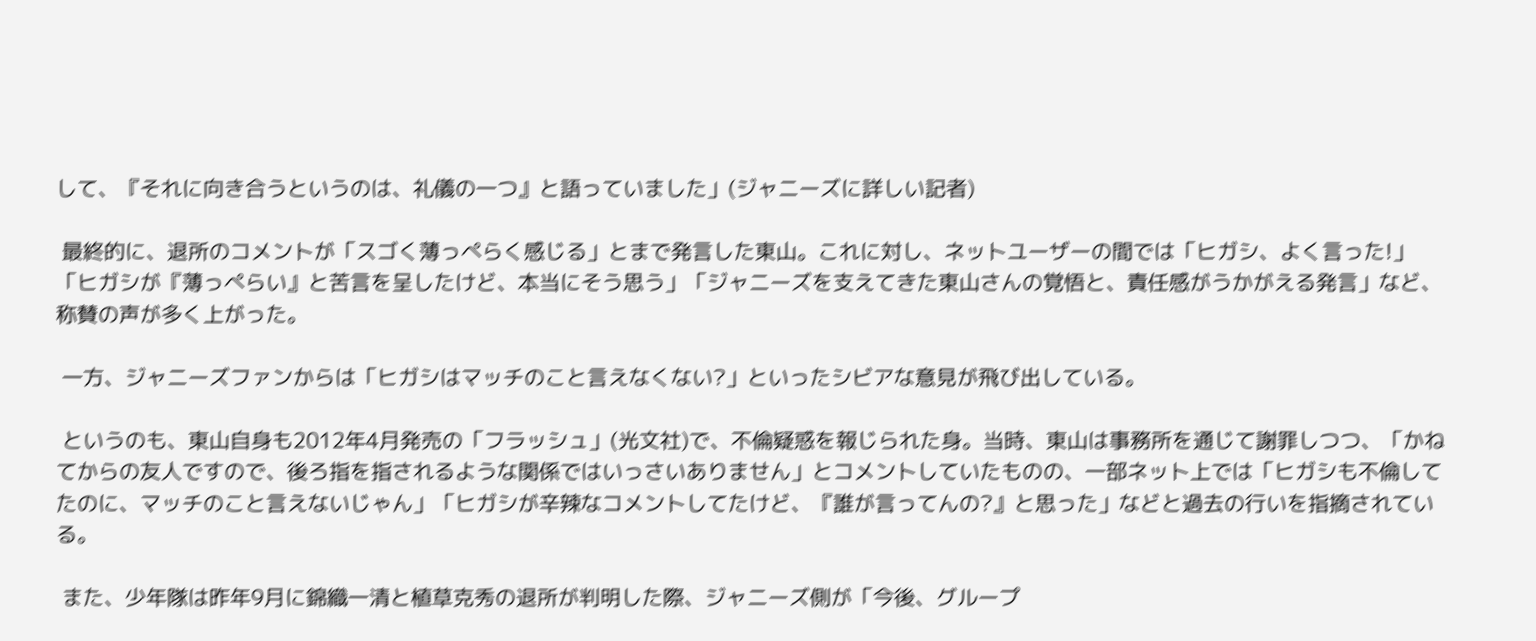して、『それに向き合うというのは、礼儀の一つ』と語っていました」(ジャニーズに詳しい記者)

 最終的に、退所のコメントが「スゴく薄っぺらく感じる」とまで発言した東山。これに対し、ネットユーザーの間では「ヒガシ、よく言った!」「ヒガシが『薄っぺらい』と苦言を呈したけど、本当にそう思う」「ジャニーズを支えてきた東山さんの覚悟と、責任感がうかがえる発言」など、称賛の声が多く上がった。

 一方、ジャニーズファンからは「ヒガシはマッチのこと言えなくない?」といったシビアな意見が飛び出している。

 というのも、東山自身も2012年4月発売の「フラッシュ」(光文社)で、不倫疑惑を報じられた身。当時、東山は事務所を通じて謝罪しつつ、「かねてからの友人ですので、後ろ指を指されるような関係ではいっさいありません」とコメントしていたものの、一部ネット上では「ヒガシも不倫してたのに、マッチのこと言えないじゃん」「ヒガシが辛辣なコメントしてたけど、『誰が言ってんの?』と思った」などと過去の行いを指摘されている。

 また、少年隊は昨年9月に錦織一清と植草克秀の退所が判明した際、ジャニーズ側が「今後、グループ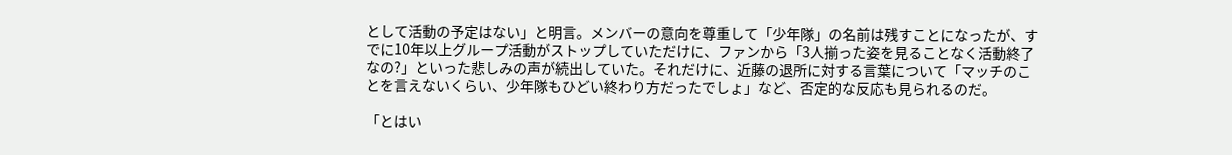として活動の予定はない」と明言。メンバーの意向を尊重して「少年隊」の名前は残すことになったが、すでに10年以上グループ活動がストップしていただけに、ファンから「3人揃った姿を見ることなく活動終了なの?」といった悲しみの声が続出していた。それだけに、近藤の退所に対する言葉について「マッチのことを言えないくらい、少年隊もひどい終わり方だったでしょ」など、否定的な反応も見られるのだ。

「とはい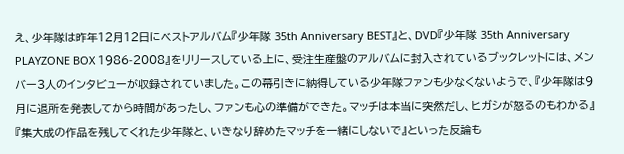え、少年隊は昨年12月12日にベストアルバム『少年隊 35th Anniversary BEST』と、DVD『少年隊 35th Anniversary PLAYZONE BOX 1986-2008』をリリースしている上に、受注生産盤のアルバムに封入されているブックレットには、メンバー3人のインタビューが収録されていました。この幕引きに納得している少年隊ファンも少なくないようで、『少年隊は9月に退所を発表してから時間があったし、ファンも心の準備ができた。マッチは本当に突然だし、ヒガシが怒るのもわかる』『集大成の作品を残してくれた少年隊と、いきなり辞めたマッチを一緒にしないで』といった反論も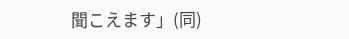聞こえます」(同)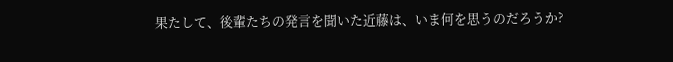果たして、後輩たちの発言を聞いた近藤は、いま何を思うのだろうか?